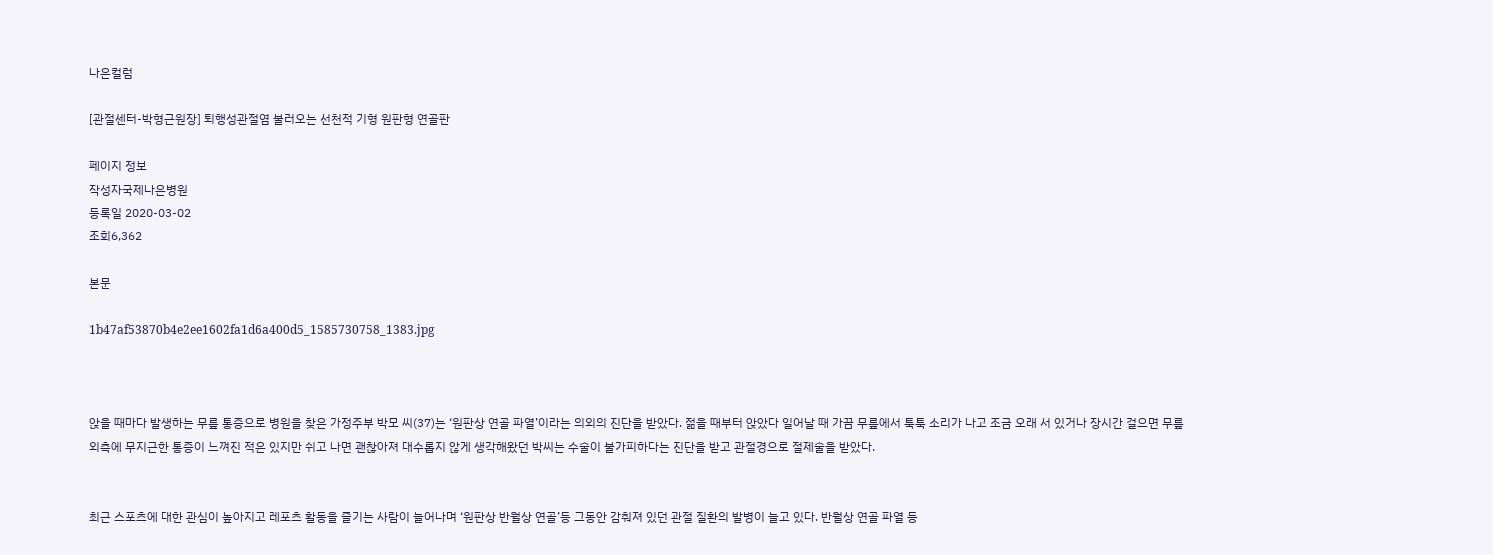나은컬럼

[관절센터-박형근원장] 퇴행성관절염 불러오는 선천적 기형 원판형 연골판

페이지 정보
작성자국제나은병원
등록일 2020-03-02
조회6,362

본문

1b47af53870b4e2ee1602fa1d6a400d5_1585730758_1383.jpg



앉을 때마다 발생하는 무릎 통증으로 병원을 찾은 가정주부 박모 씨(37)는 ‘원판상 연골 파열’이라는 의외의 진단을 받았다. 젊을 때부터 앉았다 일어날 때 가끔 무릎에서 툭툭 소리가 나고 조금 오래 서 있거나 장시간 걸으면 무릎 외측에 무지근한 통증이 느껴진 적은 있지만 쉬고 나면 괜찮아져 대수롭지 않게 생각해왔던 박씨는 수술이 불가피하다는 진단을 받고 관절경으로 절제술을 받았다.


최근 스포츠에 대한 관심이 높아지고 레포츠 활동을 즐기는 사람이 늘어나며 ‘원판상 반월상 연골’등 그동안 감춰져 있던 관절 질환의 발병이 늘고 있다. 반월상 연골 파열 등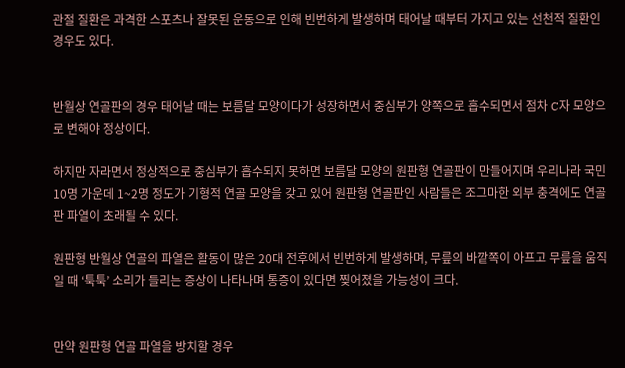관절 질환은 과격한 스포츠나 잘못된 운동으로 인해 빈번하게 발생하며 태어날 때부터 가지고 있는 선천적 질환인 경우도 있다.


반월상 연골판의 경우 태어날 때는 보름달 모양이다가 성장하면서 중심부가 양쪽으로 흡수되면서 점차 C자 모양으로 변해야 정상이다.

하지만 자라면서 정상적으로 중심부가 흡수되지 못하면 보름달 모양의 원판형 연골판이 만들어지며 우리나라 국민 10명 가운데 1~2명 정도가 기형적 연골 모양을 갖고 있어 원판형 연골판인 사람들은 조그마한 외부 충격에도 연골판 파열이 초래될 수 있다.

원판형 반월상 연골의 파열은 활동이 많은 20대 전후에서 빈번하게 발생하며, 무릎의 바깥쪽이 아프고 무릎을 움직일 때 ‘툭툭’ 소리가 들리는 증상이 나타나며 통증이 있다면 찢어졌을 가능성이 크다.


만약 원판형 연골 파열을 방치할 경우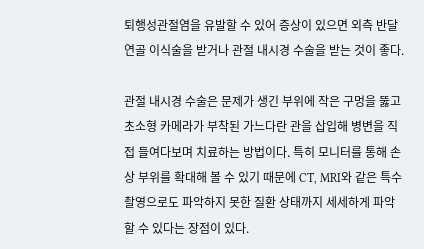퇴행성관절염을 유발할 수 있어 증상이 있으면 외측 반달 연골 이식술을 받거나 관절 내시경 수술을 받는 것이 좋다.

관절 내시경 수술은 문제가 생긴 부위에 작은 구멍을 뚫고 초소형 카메라가 부착된 가느다란 관을 삽입해 병변을 직접 들여다보며 치료하는 방법이다. 특히 모니터를 통해 손상 부위를 확대해 볼 수 있기 때문에 CT, MRI와 같은 특수 촬영으로도 파악하지 못한 질환 상태까지 세세하게 파악할 수 있다는 장점이 있다.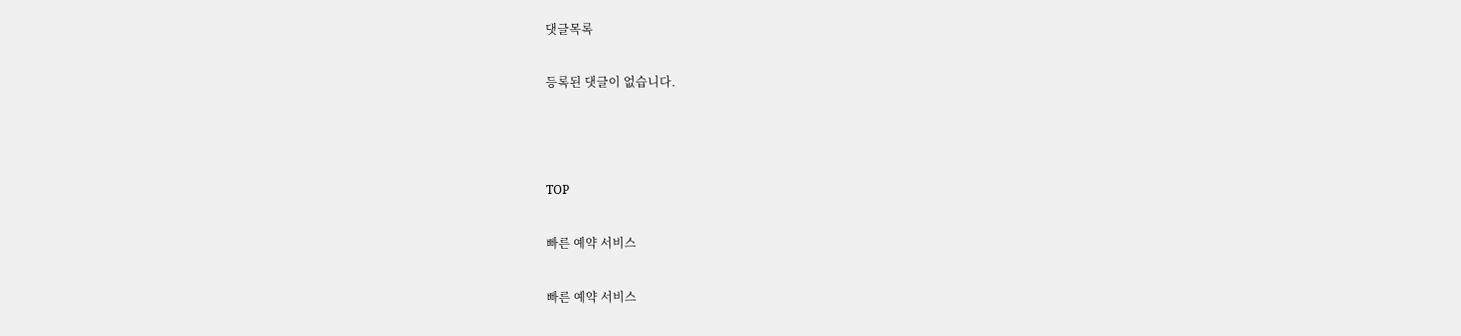댓글목록

등록된 댓글이 없습니다.



TOP

빠른 예약 서비스

빠른 예약 서비스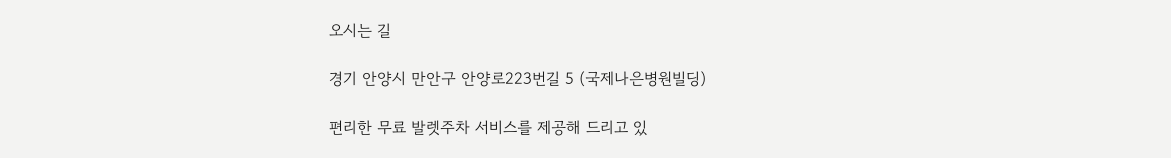오시는 길

경기 안양시 만안구 안양로223번길 5 (국제나은병원빌딩)

편리한 무료 발렛주차 서비스를 제공해 드리고 있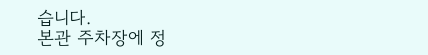습니다.
본관 주차장에 정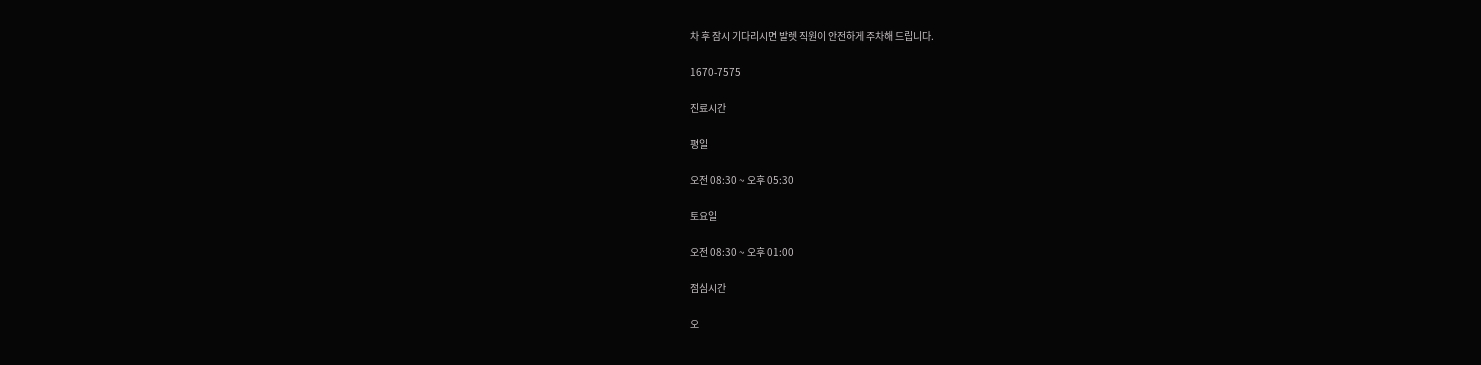차 후 잠시 기다리시면 발렛 직원이 안전하게 주차해 드립니다.

1670-7575

진료시간

평일

오전 08:30 ~ 오후 05:30

토요일

오전 08:30 ~ 오후 01:00

점심시간

오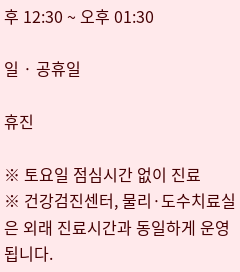후 12:30 ~ 오후 01:30

일 · 공휴일

휴진

※ 토요일 점심시간 없이 진료
※ 건강검진센터, 물리·도수치료실은 외래 진료시간과 동일하게 운영됩니다.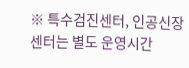※ 특수검진센터, 인공신장센터는 별도 운영시간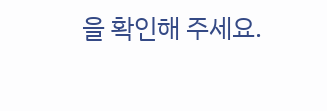을 확인해 주세요.